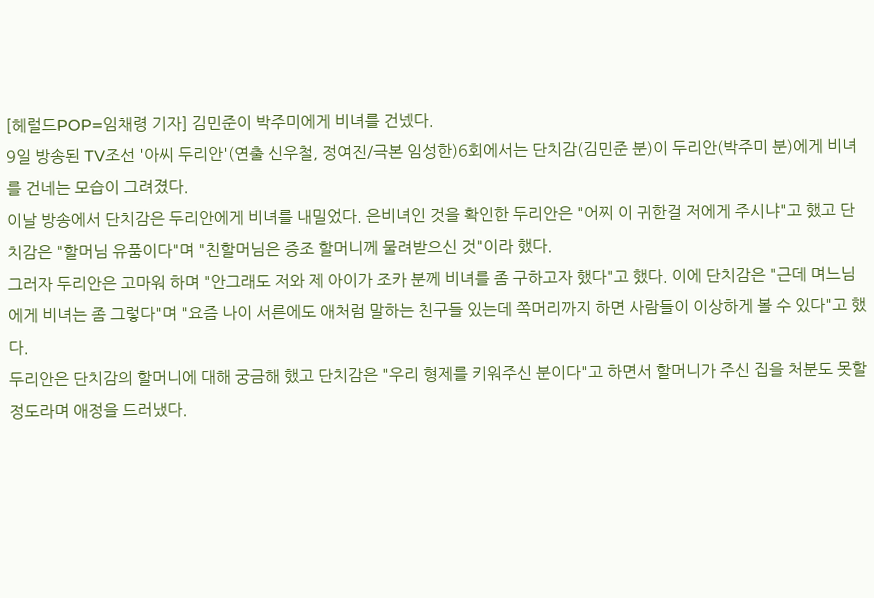[헤럴드POP=임채령 기자] 김민준이 박주미에게 비녀를 건넸다.
9일 방송된 TV조선 '아씨 두리안'(연출 신우철, 정여진/극본 임성한)6회에서는 단치감(김민준 분)이 두리안(박주미 분)에게 비녀를 건네는 모습이 그려졌다.
이날 방송에서 단치감은 두리안에게 비녀를 내밀었다. 은비녀인 것을 확인한 두리안은 "어찌 이 귀한걸 저에게 주시냐"고 했고 단치감은 "할머님 유품이다"며 "친할머님은 증조 할머니께 물려받으신 것"이라 했다.
그러자 두리안은 고마워 하며 "안그래도 저와 제 아이가 조카 분께 비녀를 좀 구하고자 했다"고 했다. 이에 단치감은 "근데 며느님에게 비녀는 좀 그렇다"며 "요즘 나이 서른에도 애처럼 말하는 친구들 있는데 쪽머리까지 하면 사람들이 이상하게 볼 수 있다"고 했다.
두리안은 단치감의 할머니에 대해 궁금해 했고 단치감은 "우리 형제를 키워주신 분이다"고 하면서 할머니가 주신 집을 처분도 못할 정도라며 애정을 드러냈다.